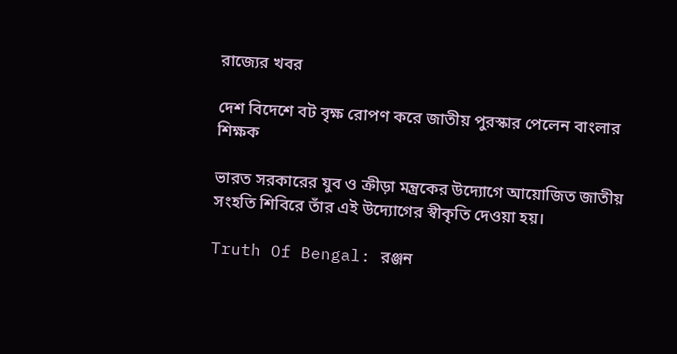রাজ্যের খবর

দেশ বিদেশে বট বৃক্ষ রোপণ করে জাতীয় পুরস্কার পেলেন বাংলার শিক্ষক

ভারত সরকারের যুব ও ক্রীড়া মন্ত্রকের উদ্যোগে আয়োজিত জাতীয় সংহতি শিবিরে তাঁর এই উদ্যোগের স্বীকৃতি দেওয়া হয়।

Truth Of Bengal: রঞ্জন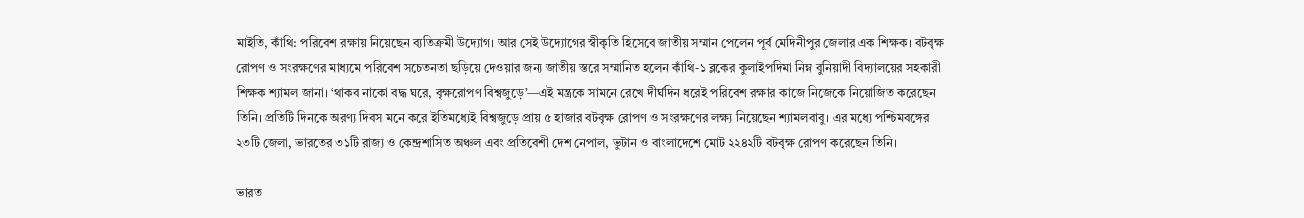মাইতি, কাঁথি: পরিবেশ রক্ষায় নিয়েছেন ব্যতিক্রমী উদ্যোগ। আর সেই উদ্যোগের স্বীকৃতি হিসেবে জাতীয় সম্মান পেলেন পূর্ব মেদিনীপুর জেলার এক শিক্ষক। বটবৃক্ষ রোপণ ও সংরক্ষণের মাধ্যমে পরিবেশ সচেতনতা ছড়িয়ে দেওয়ার জন্য জাতীয় স্তরে সম্মানিত হলেন কাঁথি-১ ব্লকের কুলাইপদিমা নিম্ন বুনিয়াদী বিদ্যালয়ের সহকারী শিক্ষক শ্যামল জানা। ‘থাকব নাকো বদ্ধ ঘরে, বৃক্ষরোপণ বিশ্বজুড়ে’—এই মন্ত্রকে সামনে রেখে দীর্ঘদিন ধরেই পরিবেশ রক্ষার কাজে নিজেকে নিয়োজিত করেছেন তিনি। প্রতিটি দিনকে অরণ্য দিবস মনে করে ইতিমধ্যেই বিশ্বজুড়ে প্রায় ৫ হাজার বটবৃক্ষ রোপণ ও সংরক্ষণের লক্ষ্য নিয়েছেন শ্যামলবাবু। এর মধ্যে পশ্চিমবঙ্গের ২৩টি জেলা, ভারতের ৩১টি রাজ্য ও কেন্দ্রশাসিত অঞ্চল এবং প্রতিবেশী দেশ নেপাল, ভুটান ও বাংলাদেশে মোট ২২৪২টি বটবৃক্ষ রোপণ করেছেন তিনি।

ভারত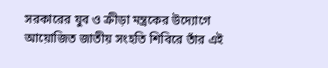সরকারের যুব ও ক্রীড়া মন্ত্রকের উদ্যোগে আয়োজিত জাতীয় সংহতি শিবিরে তাঁর এই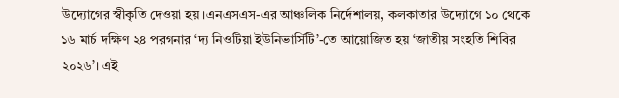উদ্যোগের স্বীকৃতি দেওয়া হয়।এনএসএস-এর আঞ্চলিক নির্দেশালয়, কলকাতার উদ্যোগে ১০ থেকে ১৬ মার্চ দক্ষিণ ২৪ পরগনার ‘দ্য নিওটিয়া ইউনিভার্সিটি’-তে আয়োজিত হয় ‘জাতীয় সংহতি শিবির ২০২৬’। এই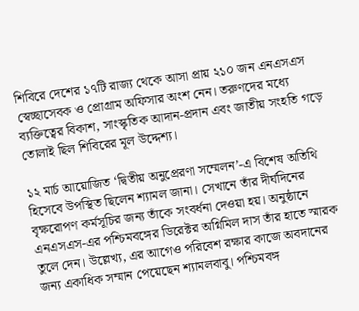শিবিরে দেশের ১৭টি রাজ্য থেকে আসা প্রায় ২১০ জন এনএসএস স্বেচ্ছাসেবক ও প্রোগ্রাম অফিসার অংশ নেন। তরুণদের মধ্যে ব্যক্তিত্বের বিকাশ, সাংস্কৃতিক আদান-প্রদান এবং জাতীয় সংহতি গড়ে তোলাই ছিল শিবিরের মূল উদ্দেশ্য।

১২ মার্চ আয়োজিত ‘দ্বিতীয় অনুপ্রেরণা সম্মেলন’-এ বিশেষ অতিথি হিসেবে উপস্থিত ছিলেন শ্যামল জানা। সেখানে তাঁর দীর্ঘদিনের বৃক্ষরোপণ কর্মসূচির জন্য তাঁকে সংবর্ধনা দেওয়া হয়। অনুষ্ঠানে এনএসএস-এর পশ্চিমবঙ্গের ডিরেক্টর অগ্নিমিল দাস তাঁর হাতে স্মারক তুলে দেন। উল্লেখ্য, এর আগেও পরিবেশ রক্ষার কাজে অবদানের জন্য একাধিক সম্মান পেয়েছেন শ্যামলবাবু। পশ্চিমবঙ্গ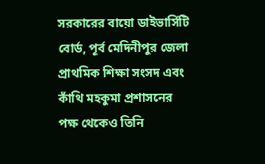সরকারের বায়ো ডাইভার্সিটি বোর্ড, পূর্ব মেদিনীপুর জেলা প্রাথমিক শিক্ষা সংসদ এবং কাঁথি মহকুমা প্রশাসনের পক্ষ থেকেও তিনি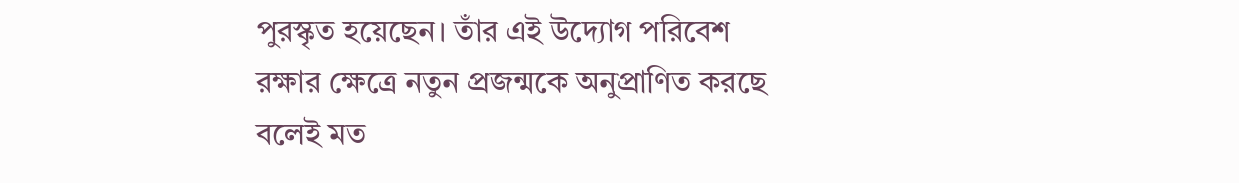পুরস্কৃত হয়েছেন। তাঁর এই উদ্যোগ পরিবেশ রক্ষার ক্ষেত্রে নতুন প্রজন্মকে অনুপ্রাণিত করছে বলেই মত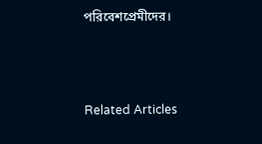পরিবেশপ্রেমীদের।



Related Articles